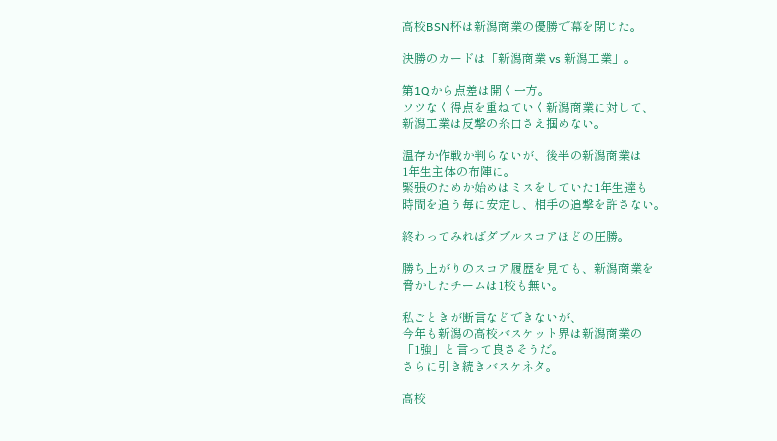高校BSN杯は新潟商業の優勝で幕を閉じた。

決勝のカードは「新潟商業 vs 新潟工業」。

第1Qから点差は開く一方。
ソツなく得点を重ねていく新潟商業に対して、
新潟工業は反撃の糸口さえ掴めない。

温存か作戦か判らないが、後半の新潟商業は
1年生主体の布陣に。
緊張のためか始めはミスをしていた1年生達も
時間を追う毎に安定し、相手の追撃を許さない。

終わってみればダブルスコアほどの圧勝。

勝ち上がりのスコア履歴を見ても、新潟商業を
脅かしたチームは1校も無い。

私ごときが断言などできないが、
今年も新潟の高校バスケット界は新潟商業の
「1強」と言って良さそうだ。
さらに引き続きバスケネタ。

高校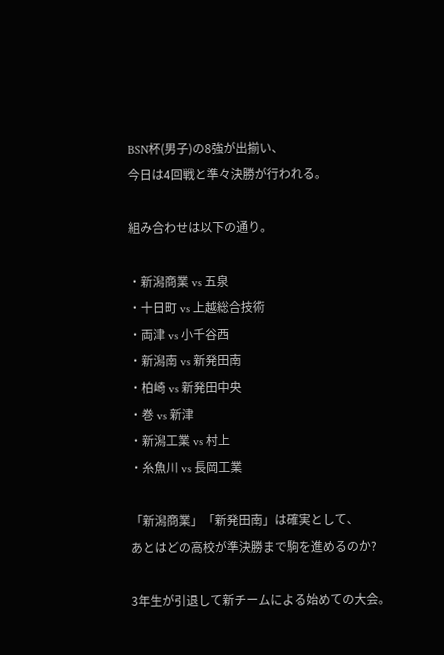BSN杯(男子)の8強が出揃い、
今日は4回戦と準々決勝が行われる。

組み合わせは以下の通り。

・新潟商業 vs 五泉
・十日町 vs 上越総合技術
・両津 vs 小千谷西
・新潟南 vs 新発田南
・柏崎 vs 新発田中央
・巻 vs 新津
・新潟工業 vs 村上
・糸魚川 vs 長岡工業

「新潟商業」「新発田南」は確実として、
あとはどの高校が準決勝まで駒を進めるのか?

3年生が引退して新チームによる始めての大会。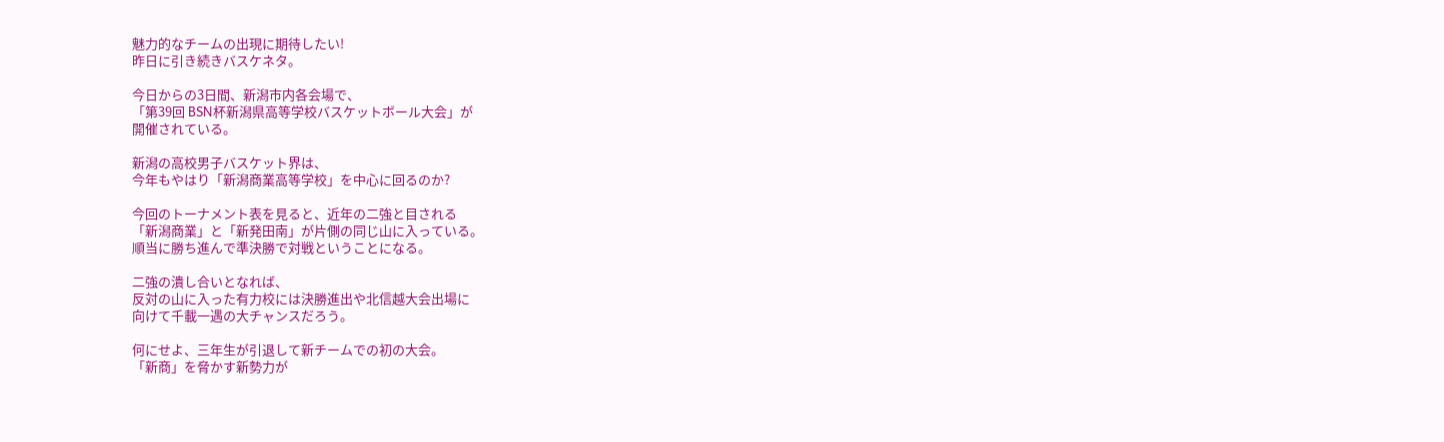魅力的なチームの出現に期待したい!
昨日に引き続きバスケネタ。

今日からの3日間、新潟市内各会場で、
「第39回 BSN杯新潟県高等学校バスケットボール大会」が
開催されている。

新潟の高校男子バスケット界は、
今年もやはり「新潟商業高等学校」を中心に回るのか?

今回のトーナメント表を見ると、近年の二強と目される
「新潟商業」と「新発田南」が片側の同じ山に入っている。
順当に勝ち進んで準決勝で対戦ということになる。

二強の潰し合いとなれば、
反対の山に入った有力校には決勝進出や北信越大会出場に
向けて千載一遇の大チャンスだろう。

何にせよ、三年生が引退して新チームでの初の大会。
「新商」を脅かす新勢力が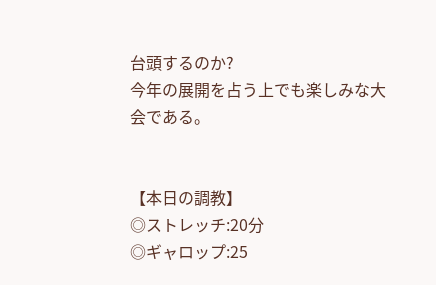台頭するのか?
今年の展開を占う上でも楽しみな大会である。


【本日の調教】
◎ストレッチ:20分
◎ギャロップ:25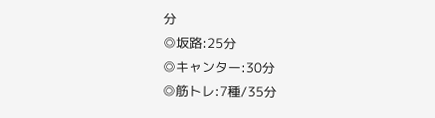分
◎坂路:25分
◎キャンター:30分
◎筋トレ:7種/35分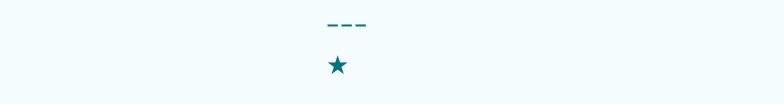---
★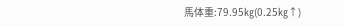馬体重:79.95㎏(0.25㎏↑)